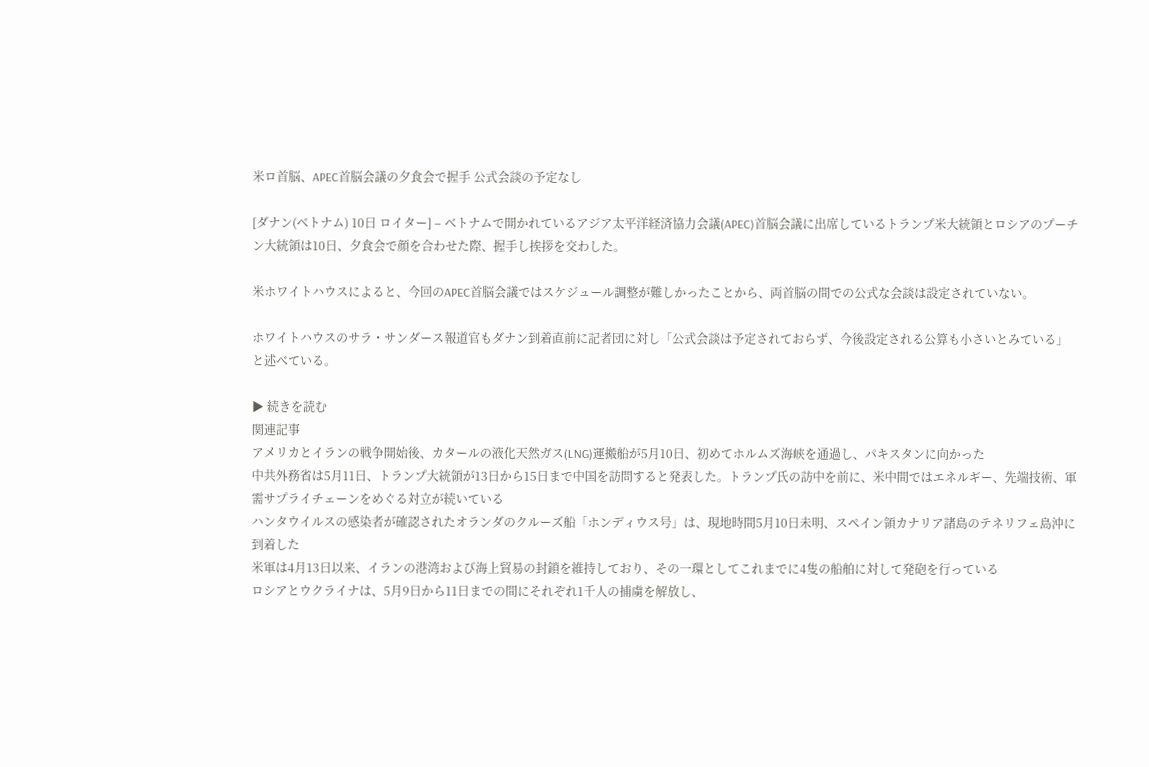米ロ首脳、APEC首脳会議の夕食会で握手 公式会談の予定なし

[ダナン(ベトナム) 10日 ロイター] – ベトナムで開かれているアジア太平洋経済協力会議(APEC)首脳会議に出席しているトランプ米大統領とロシアのプーチン大統領は10日、夕食会で顔を合わせた際、握手し挨拶を交わした。

米ホワイトハウスによると、今回のAPEC首脳会議ではスケジュール調整が難しかったことから、両首脳の間での公式な会談は設定されていない。

ホワイトハウスのサラ・サンダース報道官もダナン到着直前に記者団に対し「公式会談は予定されておらず、今後設定される公算も小さいとみている」と述べている。

▶ 続きを読む
関連記事
アメリカとイランの戦争開始後、カタールの液化天然ガス(LNG)運搬船が5月10日、初めてホルムズ海峡を通過し、パキスタンに向かった
中共外務省は5月11日、トランプ大統領が13日から15日まで中国を訪問すると発表した。トランプ氏の訪中を前に、米中間ではエネルギー、先端技術、軍需サプライチェーンをめぐる対立が続いている
ハンタウイルスの感染者が確認されたオランダのクルーズ船「ホンディウス号」は、現地時間5月10日未明、スペイン領カナリア諸島のテネリフェ島沖に到着した
米軍は4月13日以来、イランの港湾および海上貿易の封鎖を維持しており、その一環としてこれまでに4隻の船舶に対して発砲を行っている
ロシアとウクライナは、5月9日から11日までの間にそれぞれ1千人の捕虜を解放し、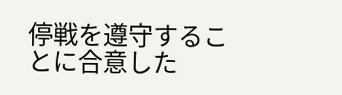停戦を遵守することに合意した